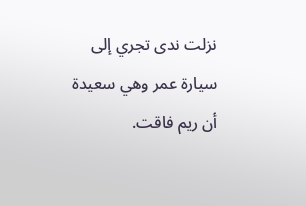نزلت ندى تجري إلى سيارة عمر وهي سعيدة أن ريم فاقت.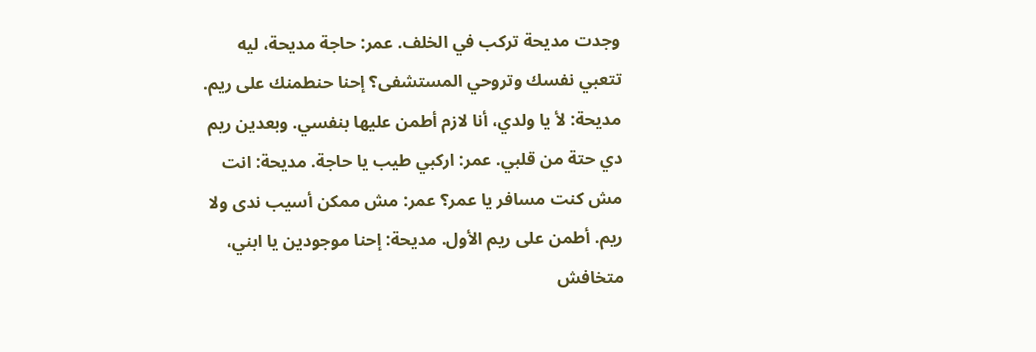وجدت مديحة تركب في الخلف. عمر: حاجة مديحة، ليه تتعبي نفسك وتروحي المستشفى؟ إحنا حنطمنك على ريم. مديحة: لأ يا ولدي، أنا لازم أطمن عليها بنفسي. وبعدين ريم دي حتة من قلبي. عمر: اركبي طيب يا حاجة. مديحة: انت مش كنت مسافر يا عمر؟ عمر: مش ممكن أسيب ندى ولا ريم. أطمن على ريم الأول. مديحة: إحنا موجودين يا ابني، متخافش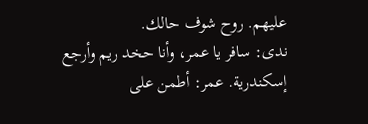عليهم. روح شوف حالك.
ندى: سافر يا عمر، وأنا حخد ريم وأرجع إسكندرية. عمر: أطمن على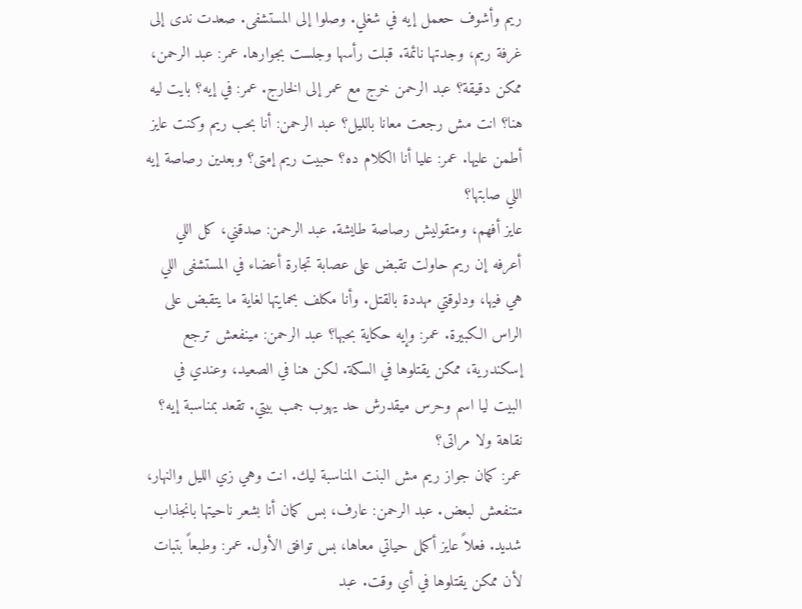ريم وأشوف حعمل إيه في شغلي. وصلوا إلى المستشفى. صعدت ندى إلى غرفة ريم، وجدتها نائمة. قبلت رأسها وجلست بجوارها. عمر: عبد الرحمن، ممكن دقيقة؟ عبد الرحمن خرج مع عمر إلى الخارج. عمر: في إيه؟ بايت ليه هنا؟ انت مش رجعت معانا بالليل؟ عبد الرحمن: أنا بحب ريم وكنت عايز أطمن عليها. عمر: عليا أنا الكلام ده؟ حبيت ريم إمتى؟ وبعدين رصاصة إيه اللي صابتها؟
عايز أفهم، ومتقوليش رصاصة طايشة. عبد الرحمن: صدقني، كل اللي أعرفه إن ريم حاولت تقبض على عصابة تجارة أعضاء في المستشفى اللي هي فيها، ودلوقتي مهددة بالقتل. وأنا مكلف بحمايتها لغاية ما يتقبض على الراس الكبيرة. عمر: وإيه حكاية بحبها؟ عبد الرحمن: مينفعش ترجع إسكندرية، ممكن يقتلوها في السكة. لكن هنا في الصعيد، وعندي في البيت ليا اسم وحرس ميقدرش حد يهوب جمب بيتي. تقعد بمناسبة إيه؟ نقاهة ولا مراتى؟
عمر: كمان جواز ريم مش البنت المناسبة ليك. انت وهي زي الليل والنهار، متنفعش لبعض. عبد الرحمن: عارف، بس كمان أنا بشعر ناحيتها بانجذاب شديد. فعلاً عايز أكمل حياتي معاها، بس توافق الأول. عمر: وطبعاً بتبات لأن ممكن يقتلوها في أي وقت. عبد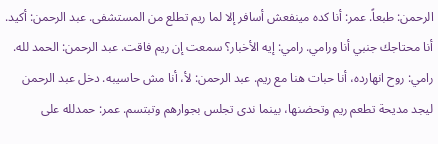الرحمن: طبعاً. عمر: أنا كده مينفعش أسافر إلا لما ريم تطلع من المستشفى. عبد الرحمن: أكيد. أنا محتاجك جنبي أنا ورامي. رامي: إيه الأخبار؟ سمعت إن ريم فاقت. عبد الرحمن: الحمد لله.
رامي: روح انهارده، أنا حبات هنا مع ريم. عبد الرحمن: لأ، أنا مش حاسيبه. دخل عبد الرحمن ليجد مديحة تطعم ريم وتحضنها، بينما ندى تجلس بجوارهم وتبتسم. عمر: حمدلله على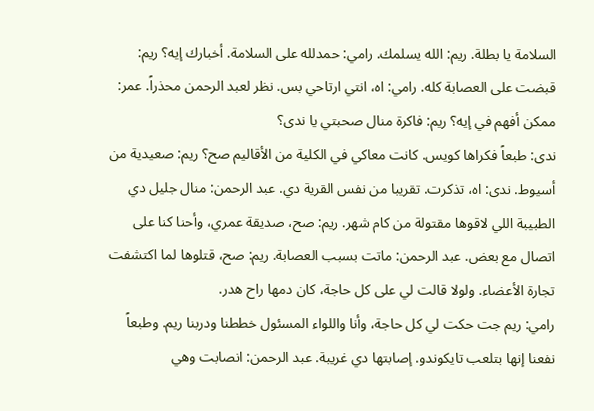السلامة يا بطلة. ريم: الله يسلمك. رامي: حمدلله على السلامة. أخبارك إيه؟ ريم: قبضت على العصابة كله. رامي: اه، انتي ارتاحي بس. نظر لعبد الرحمن محذراً. عمر: ممكن أفهم في إيه؟ ريم: فاكرة منال صحبتي يا ندى؟
ندى: طبعاً فكراها كويس. كانت معاكي في الكلية من الأقاليم صح؟ ريم: صعيدية من أسيوط. ندى: اه، تذكرت. تقريبا من نفس القرية دي. عبد الرحمن: منال جليل دي الطبيبة اللي لاقوها مقتولة من كام شهر. ريم: صح، صديقة عمري، وأحنا كنا على اتصال مع بعض. عبد الرحمن: ماتت بسبب العصابة. ريم: صح، قتلوها لما اكتشفت تجارة الأعضاء. ولولا قالت لي على كل حاجة، كان دمها راح هدر.
رامي: ريم جت حكت لي كل حاجة، وأنا واللواء المسئول خططنا ودربنا ريم. وطبعاً نفعنا إنها بتلعب تايكوندو. إصابتها دي غريبة. عبد الرحمن: انصابت وهي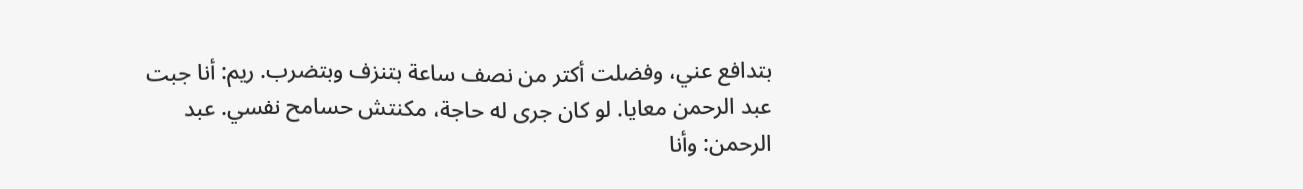بتدافع عني، وفضلت أكتر من نصف ساعة بتنزف وبتضرب. ريم: أنا جبت عبد الرحمن معايا. لو كان جرى له حاجة، مكنتش حسامح نفسي. عبد الرحمن: وأنا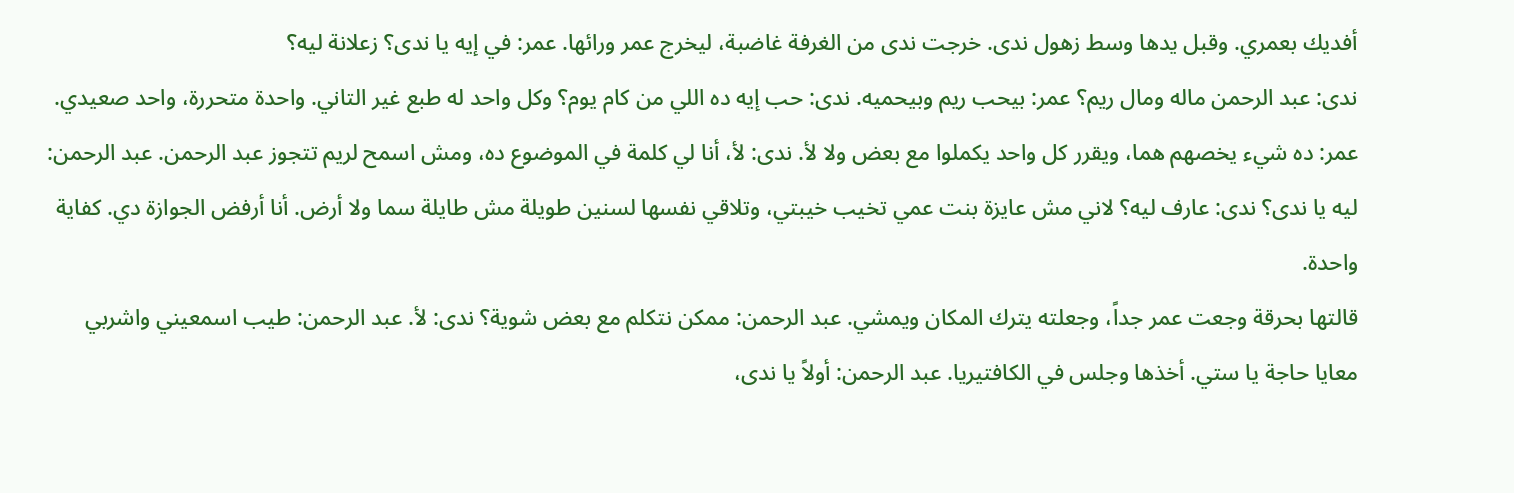أفديك بعمري. وقبل يدها وسط زهول ندى. خرجت ندى من الغرفة غاضبة، ليخرج عمر ورائها. عمر: في إيه يا ندى؟ زعلانة ليه؟
ندى: عبد الرحمن ماله ومال ريم؟ عمر: بيحب ريم وبيحميه. ندى: حب إيه ده اللي من كام يوم؟ وكل واحد له طبع غير التاني. واحدة متحررة، واحد صعيدي. عمر: ده شيء يخصهم هما، ويقرر كل واحد يكملوا مع بعض ولا لأ. ندى: لأ، أنا لي كلمة في الموضوع ده، ومش اسمح لريم تتجوز عبد الرحمن. عبد الرحمن: ليه يا ندى؟ ندى: عارف ليه؟ لاني مش عايزة بنت عمي تخيب خيبتي، وتلاقي نفسها لسنين طويلة مش طايلة سما ولا أرض. أنا أرفض الجوازة دي. كفاية واحدة.
قالتها بحرقة وجعت عمر جداً، وجعلته يترك المكان ويمشي. عبد الرحمن: ممكن نتكلم مع بعض شوية؟ ندى: لأ. عبد الرحمن: طيب اسمعيني واشربي معايا حاجة يا ستي. أخذها وجلس في الكافتيريا. عبد الرحمن: أولاً يا ندى،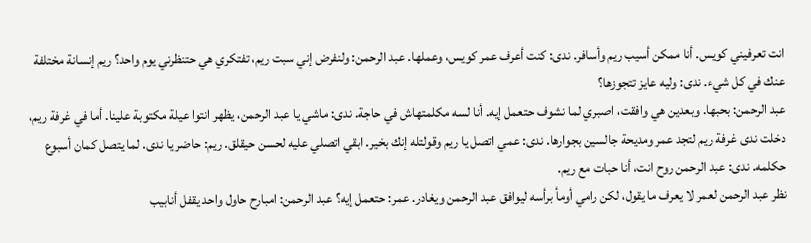انت تعرفيني كويس. أنا ممكن أسيب ريم وأسافر. ندى: كنت أعرف عمر كويس، وعملها. عبد الرحمن: ولنفرض إني سبت ريم، تفتكري هي حتنظرني يوم واحد؟ ريم إنسانة مختلفة عنك في كل شيء. ندى: وليه عايز تتجوزها؟
عبد الرحمن: بحبها. وبعدين هي وافقت، اصبري لما نشوف حتعمل إيه. أنا لسه مكلمتهاش في حاجة. ندى: ماشي يا عبد الرحمن، يظهر انتوا عيلة مكتوبة علينا. أما في غرفة ريم، دخلت ندى غرفة ريم لتجد عمر ومديحة جالسين بجوارها. ندى: عمي اتصل يا ريم وقولتله إنك بخير. ابقي اتصلي عليه لحسن حيقلق. ريم: حاضر يا ندى. لما يتصل كمان أسبوع حكلمه. ندى: عبد الرحمن روح انت، أنا حبات مع ريم.
نظر عبد الرحمن لعمر لا يعرف ما يقول، لكن رامي أومأ برأسه ليوافق عبد الرحمن ويغادر. عمر: حتعمل إيه؟ عبد الرحمن: امبارح حاول واحد يقفل أنابيب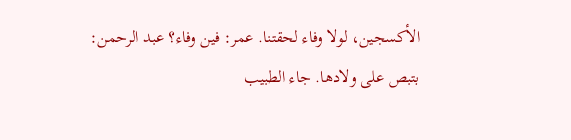الأكسجين، لولا وفاء لحقتنا. عمر: فين وفاء؟ عبد الرحمن: بتبص على ولادها. جاء الطبيب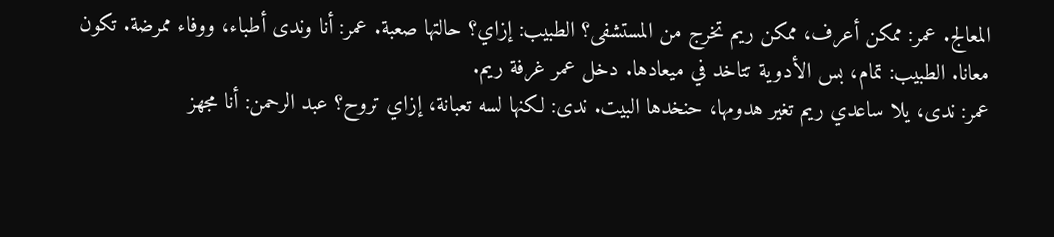المعالج. عمر: ممكن أعرف، ممكن ريم تخرج من المستشفى؟ الطبيب: إزاي؟ حالتها صعبة. عمر: أنا وندى أطباء، ووفاء ممرضة. تكون معانا. الطبيب: تمام، بس الأدوية تتاخد في ميعادها. دخل عمر غرفة ريم.
عمر: ندى، يلا ساعدي ريم تغير هدومها، حنخدها البيت. ندى: لكنها لسه تعبانة، إزاي تروح؟ عبد الرحمن: أنا مجهز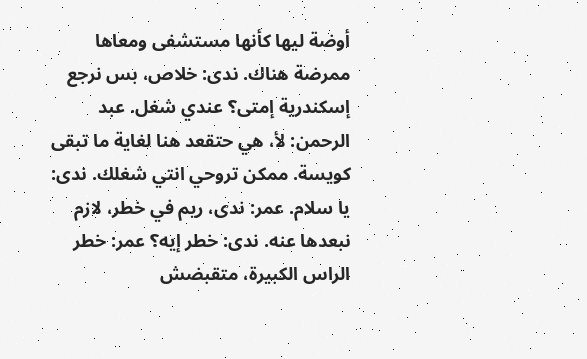أوضة ليها كأنها مستشفى ومعاها ممرضة هناك. ندى: خلاص، بس نرجع إسكندرية إمتى؟ عندي شغل. عبد الرحمن: لأ، هي حتقعد هنا لغاية ما تبقى كويسة. ممكن تروحي انتي شغلك. ندى: يا سلام. عمر: ندى، ريم في خطر، لازم نبعدها عنه. ندى: خطر إيه؟ عمر: خطر الراس الكبيرة، متقبضش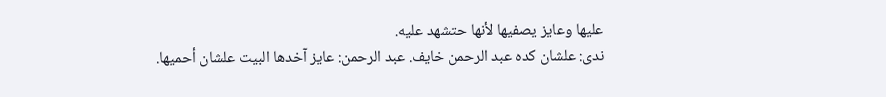عليها وعايز يصفيها لأنها حتشهد عليه.
ندى: علشان كده عبد الرحمن خايف. عبد الرحمن: عايز آخدها البيت علشان أحميها.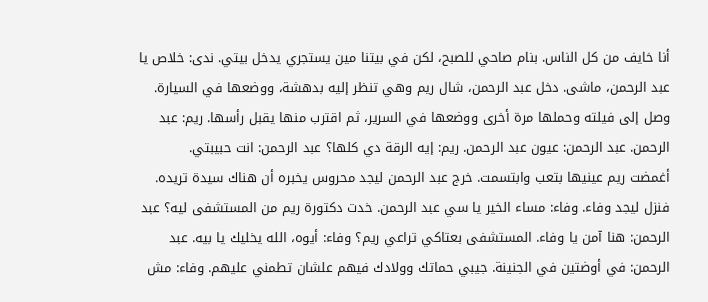أنا خايف من كل الناس. بنام صاحي للصبح، لكن في بيتنا مين يستجري يدخل بيتي. ندى: خلاص يا عبد الرحمن، ماشى. دخل عبد الرحمن، شال ريم وهي تنظر إليه بدهشة، ووضعها في السيارة. وصل إلى فيلته وحملها مرة أخرى ووضعها في السرير، ثم اقترب منها يقبل رأسها. ريم: عبد الرحمن. عبد الرحمن: عيون عبد الرحمن. ريم: إيه الرقة دي كلها؟ عبد الرحمن: انت حبيبتي.
أغمضت ريم عينيها بتعب وابتسمت. خرج عبد الرحمن ليجد محروس يخبره أن هناك سيدة تريده. فنزل ليجد وفاء. وفاء: مساء الخير يا سي عبد الرحمن. خدت دكتورة ريم من المستشفى ليه؟ عبد الرحمن: هنا آمن يا وفاء. المستشفى بعتاكي تراعي ريم؟ وفاء: أيوه، الله يخليك يا بيه. عبد الرحمن: في أوضتين في الجنينة. جيبي حماتك وولادك فيهم علشان تطمني عليهم. وفاء: مش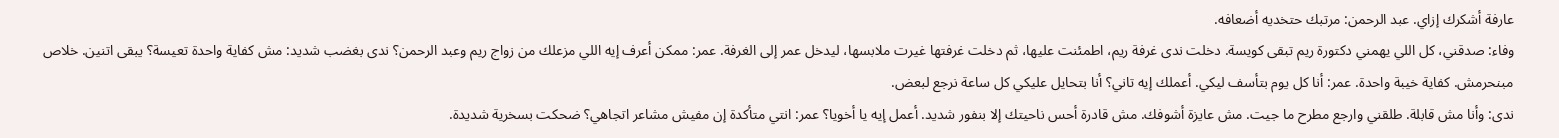عارفة أشكرك إزاي. عبد الرحمن: مرتبك حتخديه أضعافه.
وفاء: صدقني، كل اللي يهمني دكتورة ريم تبقى كويسة. دخلت ندى غرفة ريم، اطمئنت عليها، ثم دخلت غرفتها غيرت ملابسها، ليدخل عمر إلى الغرفة. عمر: ممكن أعرف إيه اللي مزعلك من زواج ريم وعبد الرحمن؟ ندى بغضب شديد: مش كفاية واحدة تعيسة؟ يبقى اتنين. خلاص مبنحرمش. كفاية خيبة واحدة. عمر: أنا كل يوم بتأسف ليكي. أعملك إيه تاني؟ أنا بتحايل عليكي كل ساعة نرجع لبعض.
ندى: وأنا مش قابلة. طلقني وارجع مطرح ما جيت. مش عايزة أشوفك. مش قادرة أحس ناحيتك إلا بنفور شديد. أعمل إيه يا أخويا؟ عمر: انتي متأكدة إن مفيش مشاعر اتجاهي؟ ضحكت بسخرية شديدة.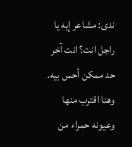ندى: مشاعر إيه يا راجل انت؟ انت آخر حد ممكن أحس بيه.
وهنا اقترب منها وعيونه حمراء من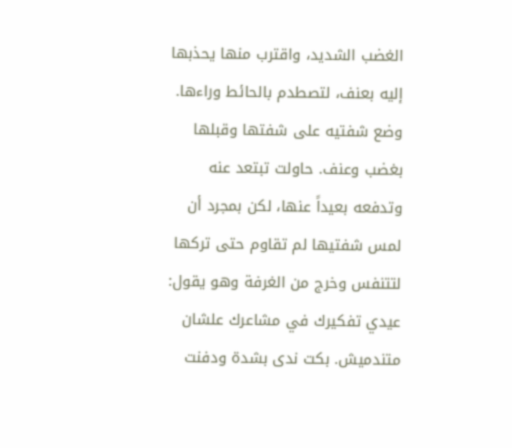الغضب الشديد، واقترب منها يحذبها إليه بعنف، لتصطدم بالحائط وراءها. وضع شفتيه على شفتها وقبلها بغضب وعنف. حاولت تبتعد عنه وتدفعه بعيداً عنها، لكن بمجرد أن لمس شفتيها لم تقاوم حتى تركها لتتنفس وخرج من الغرفة وهو يقول: عيدي تفكيرك في مشاعرك علشان متندميش. بكت ندى بشدة ودفنت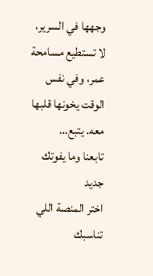وجهها في السرير، لا تستطيع مسامحة عمر، وفي نفس الوقت يخونها قلبها معه. يتبع…
تابعنا وما يفوتك جديد
اختر المنصة اللي تناسبك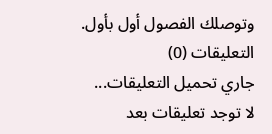وتوصلك الفصول أول بأول.
التعليقات (0)
جاري تحميل التعليقات...
لا توجد تعليقات بعد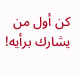كن أول من يشارك برأيه!